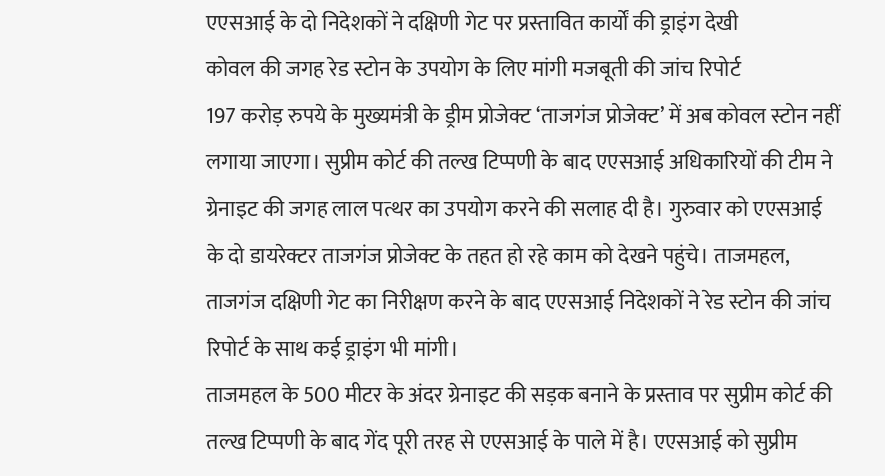एएसआई के दो निदेशकों ने दक्षिणी गेट पर प्रस्तावित कार्यों की ड्राइंग देखी
कोवल की जगह रेड स्टोन के उपयोग के लिए मांगी मजबूती की जांच रिपोर्ट
197 करोड़ रुपये के मुख्यमंत्री के ड्रीम प्रोजेक्ट ‘ताजगंज प्रोजेक्ट’ में अब कोवल स्टोन नहीं लगाया जाएगा। सुप्रीम कोर्ट की तल्ख टिप्पणी के बाद एएसआई अधिकारियों की टीम ने ग्रेनाइट की जगह लाल पत्थर का उपयोग करने की सलाह दी है। गुरुवार को एएसआई के दो डायरेक्टर ताजगंज प्रोजेक्ट के तहत हो रहे काम को देखने पहुंचे। ताजमहल, ताजगंज दक्षिणी गेट का निरीक्षण करने के बाद एएसआई निदेशकों ने रेड स्टोन की जांच रिपोर्ट के साथ कई ड्राइंग भी मांगी।
ताजमहल के 500 मीटर के अंदर ग्रेनाइट की सड़क बनाने के प्रस्ताव पर सुप्रीम कोर्ट की तल्ख टिप्पणी के बाद गेंद पूरी तरह से एएसआई के पाले में है। एएसआई को सुप्रीम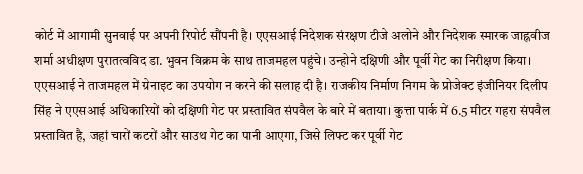कोर्ट में आगामी सुनवाई पर अपनी रिपोर्ट सौंपनी है। एएसआई निदेशक संरक्षण टीजे अलोने और निदेशक स्मारक जाह्नवीज शर्मा अधीक्षण पुरातत्वविद डा. भुवन विक्रम के साथ ताजमहल पहुंचे। उन्होने दक्षिणी और पूर्वी गेट का निरीक्षण किया। एएसआई ने ताजमहल में ग्रेनाइट का उपयोग न करने की सलाह दी है। राजकीय निर्माण निगम के प्रोजेक्ट इंजीनियर दिलीप सिंह ने एएसआई अधिकारियों को दक्षिणी गेट पर प्रस्तावित संपवैल के बारे में बताया। कुत्ता पार्क में 6.5 मीटर गहरा संपवैल प्रस्तावित है, जहां चारों कटरों और साउथ गेट का पानी आएगा, जिसे लिफ्ट कर पूर्वी गेट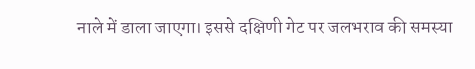नाले में डाला जाएगा। इससे दक्षिणी गेट पर जलभराव की समस्या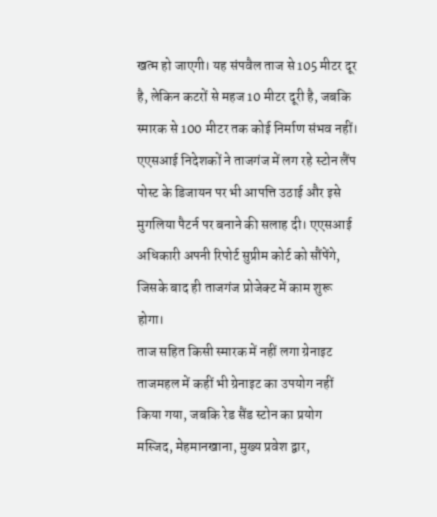खत्म हो जाएगी। यह संपवैल ताज से 105 मीटर दूर है, लेकिन कटरों से महज 10 मीटर दूरी है, जबकि स्मारक से 100 मीटर तक कोई निर्माण संभव नहीं। एएसआई निदेशकों ने ताजगंज में लग रहे स्टोन लैंप पोस्ट के डिजायन पर भी आपत्ति उठाई और इसे मुगलिया पैटर्न पर बनाने की सलाह दी। एएसआई अधिकारी अपनी रिपोर्ट सुप्रीम कोर्ट को सौंपेंगे, जिसके बाद ही ताजगंज प्रोजेक्ट में काम शुरू होगा।
ताज सहित किसी स्मारक में नहीं लगा ग्रेनाइट
ताजमहल में कहीं भी ग्रेनाइट का उपयोग नहीं किया गया, जबकि रेड सैंड स्टोन का प्रयोग मस्जिद, मेहमानखाना, मुख्य प्रवेश द्वार,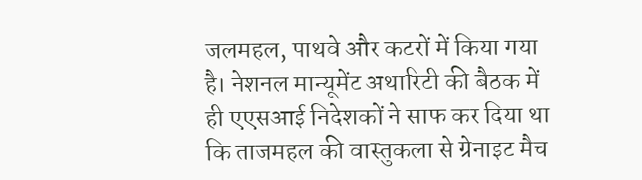जलमहल, पाथवे और कटरों में किया गया है। नेशनल मान्यूमेंट अथारिटी की बैठक में ही एएसआई निदेशकों ने साफ कर दिया था कि ताजमहल की वास्तुकला से ग्रेनाइट मैच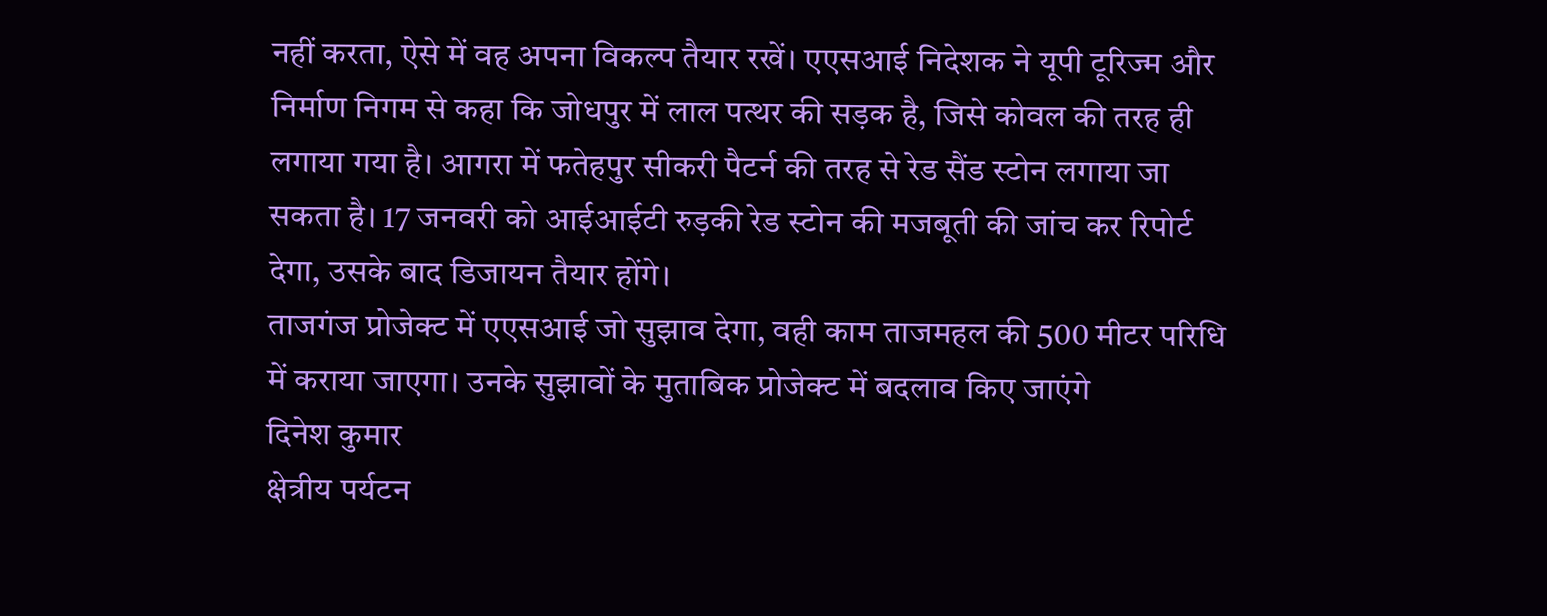नहीं करता, ऐसे में वह अपना विकल्प तैयार रखें। एएसआई निदेशक ने यूपी टूरिज्म और निर्माण निगम से कहा कि जोधपुर में लाल पत्थर की सड़क है, जिसे कोवल की तरह ही लगाया गया है। आगरा में फतेहपुर सीकरी पैटर्न की तरह से रेड सैंड स्टोन लगाया जा सकता है। 17 जनवरी को आईआईटी रुड़की रेड स्टोन की मजबूती की जांच कर रिपोर्ट देगा, उसके बाद डिजायन तैयार होंगे।
ताजगंज प्रोजेक्ट में एएसआई जो सुझाव देगा, वही काम ताजमहल की 500 मीटर परिधि में कराया जाएगा। उनके सुझावों के मुताबिक प्रोजेक्ट में बदलाव किए जाएंगे
दिनेश कुमार
क्षेत्रीय पर्यटन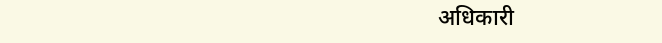अधिकारी